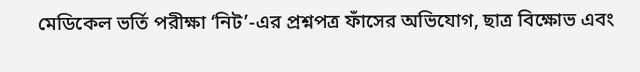মেডিকেল ভর্তি পরীক্ষা ‘নিট’-এর প্রশ্নপত্র ফাঁসের অভিযোগ, ছাত্র বিক্ষোভ এবং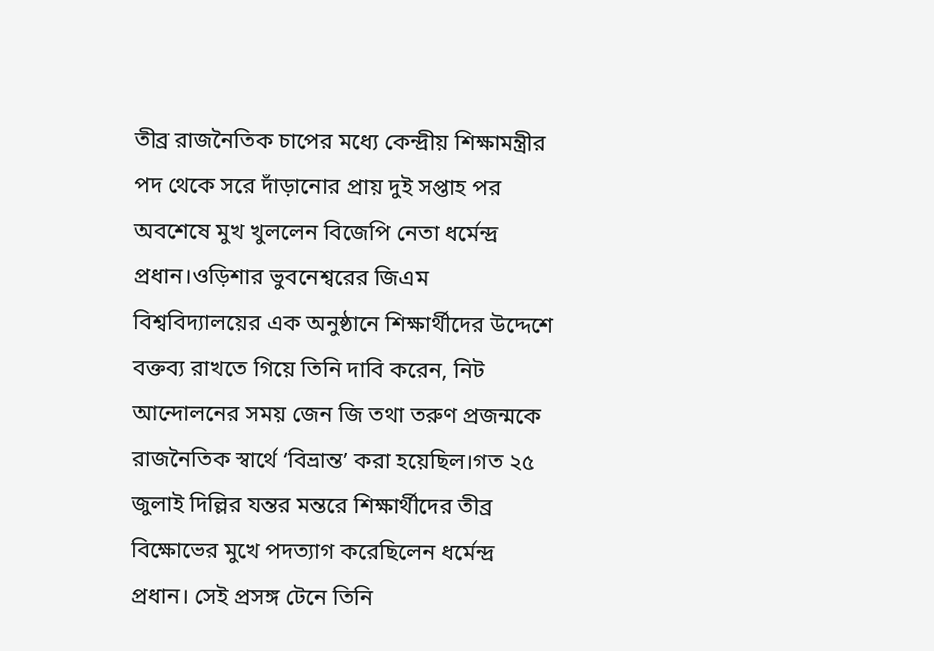তীব্র রাজনৈতিক চাপের মধ্যে কেন্দ্রীয় শিক্ষামন্ত্রীর পদ থেকে সরে দাঁড়ানোর প্রায় দুই সপ্তাহ পর অবশেষে মুখ খুললেন বিজেপি নেতা ধর্মেন্দ্র প্রধান।ওড়িশার ভুবনেশ্বরের জিএম বিশ্ববিদ্যালয়ের এক অনুষ্ঠানে শিক্ষার্থীদের উদ্দেশে বক্তব্য রাখতে গিয়ে তিনি দাবি করেন, নিট আন্দোলনের সময় জেন জি তথা তরুণ প্রজন্মকে রাজনৈতিক স্বার্থে ‘বিভ্রান্ত’ করা হয়েছিল।গত ২৫ জুলাই দিল্লির যন্তর মন্তরে শিক্ষার্থীদের তীব্র বিক্ষোভের মুখে পদত্যাগ করেছিলেন ধর্মেন্দ্র প্রধান। সেই প্রসঙ্গ টেনে তিনি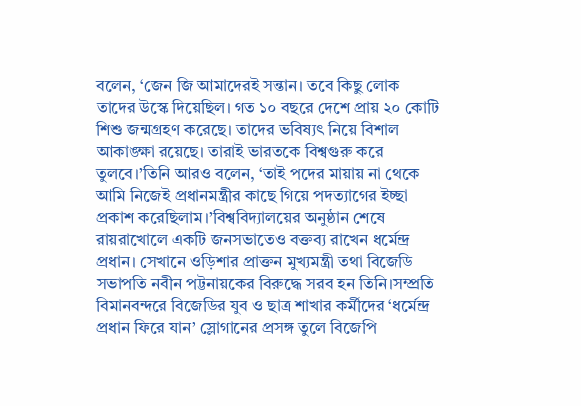বলেন, ‘জেন জি আমাদেরই সন্তান। তবে কিছু লোক তাদের উস্কে দিয়েছিল। গত ১০ বছরে দেশে প্রায় ২০ কোটি শিশু জন্মগ্রহণ করেছে। তাদের ভবিষ্যৎ নিয়ে বিশাল আকাঙ্ক্ষা রয়েছে। তারাই ভারতকে বিশ্বগুরু করে তুলবে।’তিনি আরও বলেন, ‘তাই পদের মায়ায় না থেকে আমি নিজেই প্রধানমন্ত্রীর কাছে গিয়ে পদত্যাগের ইচ্ছা প্রকাশ করেছিলাম।’বিশ্ববিদ্যালয়ের অনুষ্ঠান শেষে রায়রাখোলে একটি জনসভাতেও বক্তব্য রাখেন ধর্মেন্দ্র প্রধান। সেখানে ওড়িশার প্রাক্তন মুখ্যমন্ত্রী তথা বিজেডি সভাপতি নবীন পট্টনায়কের বিরুদ্ধে সরব হন তিনি।সম্প্রতি বিমানবন্দরে বিজেডির যুব ও ছাত্র শাখার কর্মীদের ‘ধর্মেন্দ্র প্রধান ফিরে যান’ স্লোগানের প্রসঙ্গ তুলে বিজেপি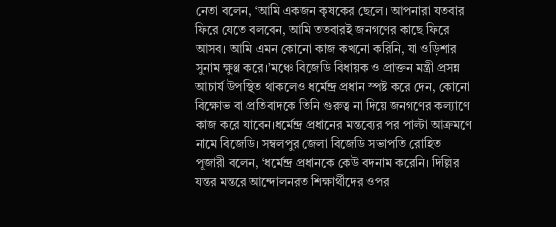নেতা বলেন, ‘আমি একজন কৃষকের ছেলে। আপনারা যতবার ফিরে যেতে বলবেন, আমি ততবারই জনগণের কাছে ফিরে আসব। আমি এমন কোনো কাজ কখনো করিনি, যা ওড়িশার সুনাম ক্ষুণ্ণ করে।’মঞ্চে বিজেডি বিধায়ক ও প্রাক্তন মন্ত্রী প্রসন্ন আচার্য উপস্থিত থাকলেও ধর্মেন্দ্র প্রধান স্পষ্ট করে দেন, কোনো বিক্ষোভ বা প্রতিবাদকে তিনি গুরুত্ব না দিয়ে জনগণের কল্যাণে কাজ করে যাবেন।ধর্মেন্দ্র প্রধানের মন্তব্যের পর পাল্টা আক্রমণে নামে বিজেডি। সম্বলপুর জেলা বিজেডি সভাপতি রোহিত পূজারী বলেন, ‘ধর্মেন্দ্র প্রধানকে কেউ বদনাম করেনি। দিল্লির যন্তর মন্তরে আন্দোলনরত শিক্ষার্থীদের ওপর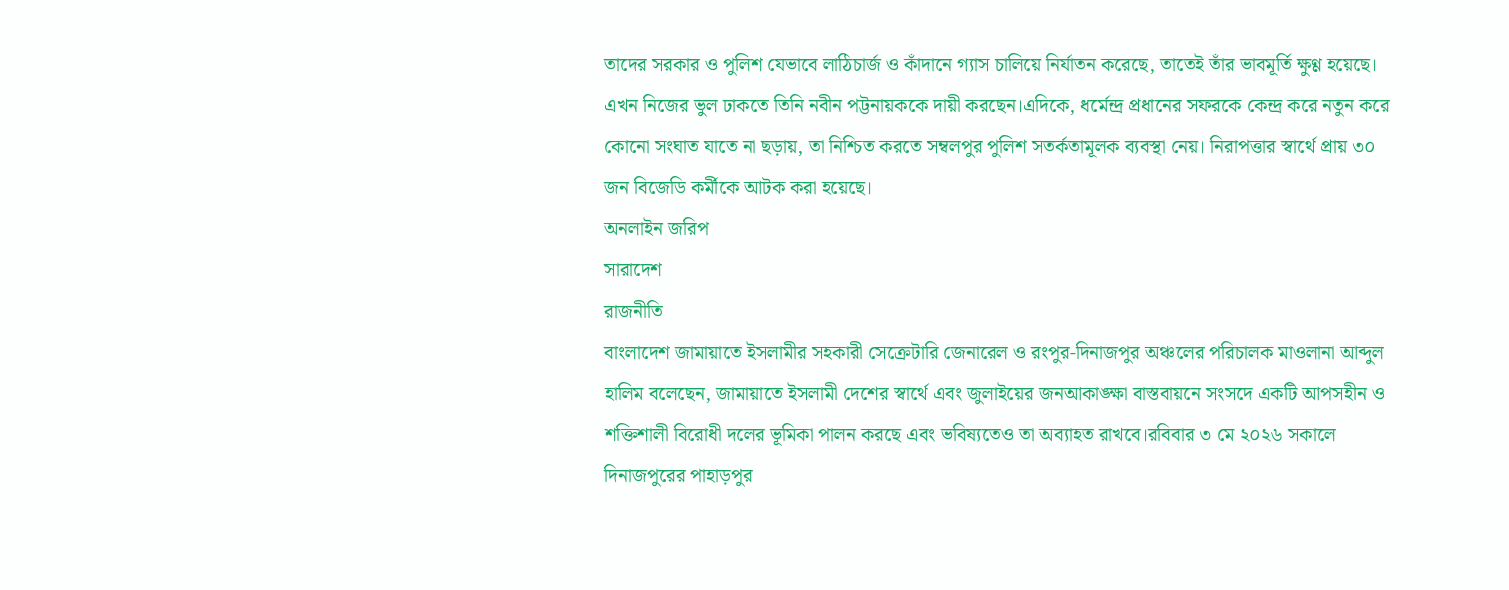তাদের সরকার ও পুলিশ যেভাবে লাঠিচার্জ ও কাঁদানে গ্যাস চালিয়ে নির্যাতন করেছে, তাতেই তাঁর ভাবমূর্তি ক্ষুণ্ণ হয়েছে। এখন নিজের ভুল ঢাকতে তিনি নবীন পট্টনায়ককে দায়ী করছেন।এদিকে, ধর্মেন্দ্র প্রধানের সফরকে কেন্দ্র করে নতুন করে কোনো সংঘাত যাতে না ছড়ায়, তা নিশ্চিত করতে সম্বলপুর পুলিশ সতর্কতামূলক ব্যবস্থা নেয়। নিরাপত্তার স্বার্থে প্রায় ৩০ জন বিজেডি কর্মীকে আটক করা হয়েছে।
অনলাইন জরিপ
সারাদেশ
রাজনীতি
বাংলাদেশ জামায়াতে ইসলামীর সহকারী সেক্রেটারি জেনারেল ও রংপুর-দিনাজপুর অঞ্চলের পরিচালক মাওলানা আব্দুল হালিম বলেছেন, জামায়াতে ইসলামী দেশের স্বার্থে এবং জুলাইয়ের জনআকাঙ্ক্ষা বাস্তবায়নে সংসদে একটি আপসহীন ও শক্তিশালী বিরোধী দলের ভূমিকা পালন করছে এবং ভবিষ্যতেও তা অব্যাহত রাখবে।রবিবার ৩ মে ২০২৬ সকালে দিনাজপুরের পাহাড়পুর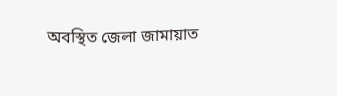অবস্থিত জেলা জামায়াত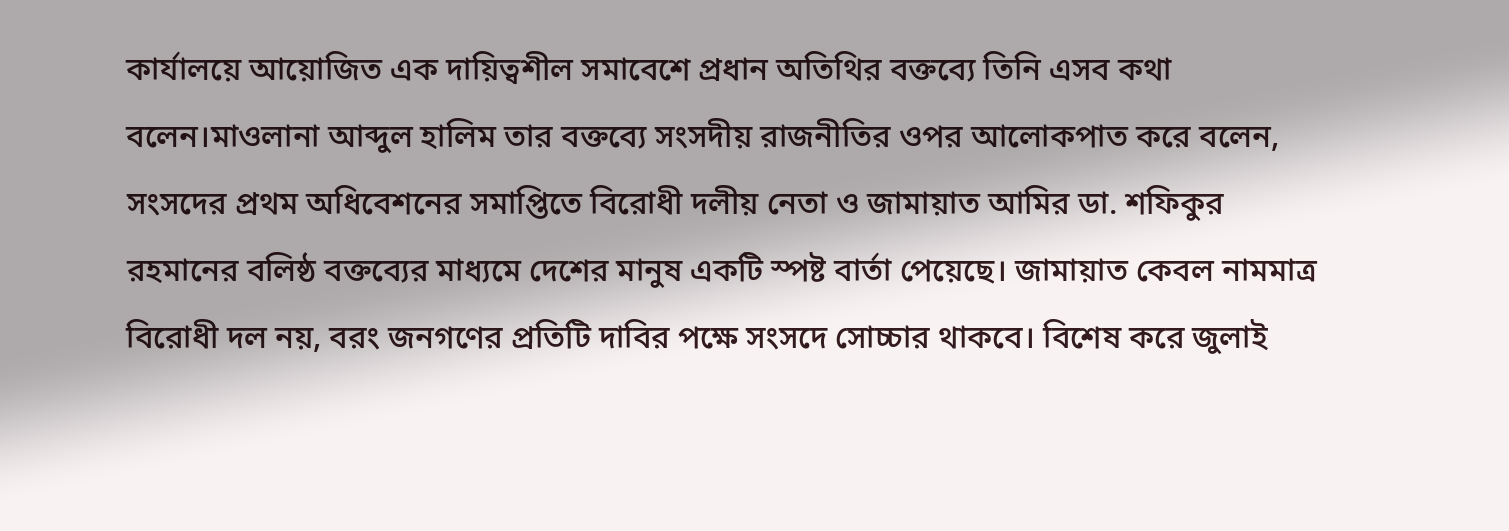কার্যালয়ে আয়োজিত এক দায়িত্বশীল সমাবেশে প্রধান অতিথির বক্তব্যে তিনি এসব কথা বলেন।মাওলানা আব্দুল হালিম তার বক্তব্যে সংসদীয় রাজনীতির ওপর আলোকপাত করে বলেন, সংসদের প্রথম অধিবেশনের সমাপ্তিতে বিরোধী দলীয় নেতা ও জামায়াত আমির ডা. শফিকুর রহমানের বলিষ্ঠ বক্তব্যের মাধ্যমে দেশের মানুষ একটি স্পষ্ট বার্তা পেয়েছে। জামায়াত কেবল নামমাত্র বিরোধী দল নয়, বরং জনগণের প্রতিটি দাবির পক্ষে সংসদে সোচ্চার থাকবে। বিশেষ করে জুলাই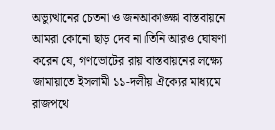অভ্যুত্থানের চেতনা ও জনআকাঙ্ক্ষা বাস্তবায়নে আমরা কোনো ছাড় দেব না।তিনি আরও ঘোষণা করেন যে, গণভোটের রায় বাস্তবায়নের লক্ষ্যে জামায়াতে ইসলামী ১১-দলীয় ঐক্যের মাধ্যমে রাজপথে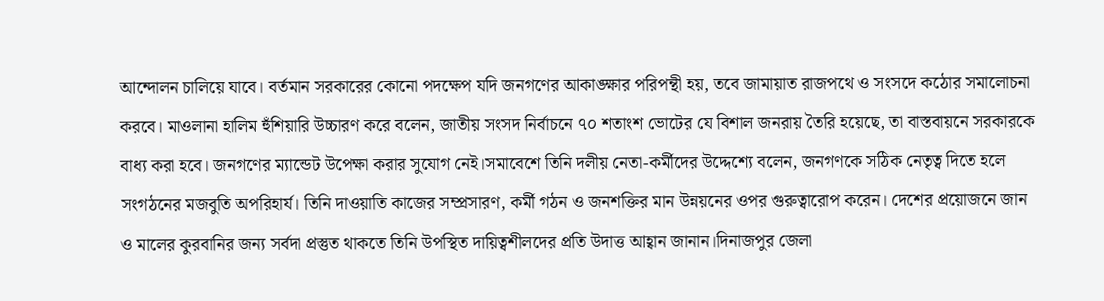আন্দোলন চালিয়ে যাবে। বর্তমান সরকারের কোনো পদক্ষেপ যদি জনগণের আকাঙ্ক্ষার পরিপন্থী হয়, তবে জামায়াত রাজপথে ও সংসদে কঠোর সমালোচনা করবে। মাওলানা হালিম হুঁশিয়ারি উচ্চারণ করে বলেন, জাতীয় সংসদ নির্বাচনে ৭০ শতাংশ ভোটের যে বিশাল জনরায় তৈরি হয়েছে, তা বাস্তবায়নে সরকারকে বাধ্য করা হবে। জনগণের ম্যান্ডেট উপেক্ষা করার সুযোগ নেই।সমাবেশে তিনি দলীয় নেতা-কর্মীদের উদ্দেশ্যে বলেন, জনগণকে সঠিক নেতৃত্ব দিতে হলে সংগঠনের মজবুতি অপরিহার্য। তিনি দাওয়াতি কাজের সম্প্রসারণ, কর্মী গঠন ও জনশক্তির মান উন্নয়নের ওপর গুরুত্বারোপ করেন। দেশের প্রয়োজনে জান ও মালের কুরবানির জন্য সর্বদা প্রস্তুত থাকতে তিনি উপস্থিত দায়িত্বশীলদের প্রতি উদাত্ত আহ্বান জানান।দিনাজপুর জেলা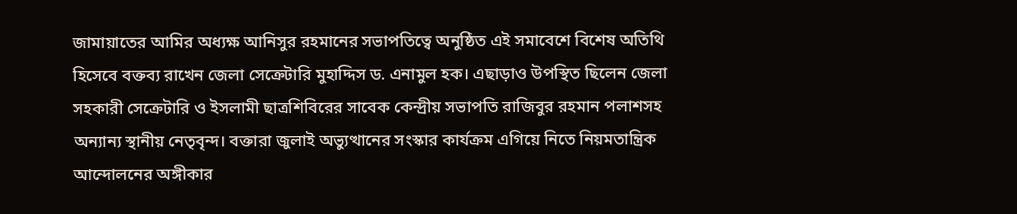জামায়াতের আমির অধ্যক্ষ আনিসুর রহমানের সভাপতিত্বে অনুষ্ঠিত এই সমাবেশে বিশেষ অতিথি হিসেবে বক্তব্য রাখেন জেলা সেক্রেটারি মুহাদ্দিস ড. এনামুল হক। এছাড়াও উপস্থিত ছিলেন জেলা সহকারী সেক্রেটারি ও ইসলামী ছাত্রশিবিরের সাবেক কেন্দ্রীয় সভাপতি রাজিবুর রহমান পলাশসহ অন্যান্য স্থানীয় নেতৃবৃন্দ। বক্তারা জুলাই অভ্যুত্থানের সংস্কার কার্যক্রম এগিয়ে নিতে নিয়মতান্ত্রিক আন্দোলনের অঙ্গীকার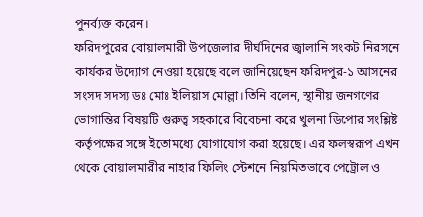পুনর্ব্যক্ত করেন।
ফরিদপুরের বোয়ালমারী উপজেলার দীর্ঘদিনের জ্বালানি সংকট নিরসনে কার্যকর উদ্যোগ নেওয়া হয়েছে বলে জানিয়েছেন ফরিদপুর-১ আসনের সংসদ সদস্য ডঃ মোঃ ইলিয়াস মোল্লা।তিনি বলেন, স্থানীয় জনগণের ভোগান্তির বিষয়টি গুরুত্ব সহকারে বিবেচনা করে খুলনা ডিপোর সংশ্লিষ্ট কর্তৃপক্ষের সঙ্গে ইতোমধ্যে যোগাযোগ করা হয়েছে। এর ফলস্বরূপ এখন থেকে বোয়ালমারীর নাহার ফিলিং স্টেশনে নিয়মিতভাবে পেট্রোল ও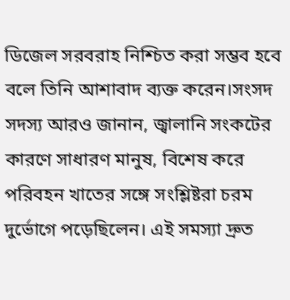ডিজেল সরবরাহ নিশ্চিত করা সম্ভব হবে বলে তিনি আশাবাদ ব্যক্ত করেন।সংসদ সদস্য আরও জানান, জ্বালানি সংকটের কারণে সাধারণ মানুষ, বিশেষ করে পরিবহন খাতের সঙ্গে সংশ্লিষ্টরা চরম দুর্ভোগে পড়েছিলেন। এই সমস্যা দ্রুত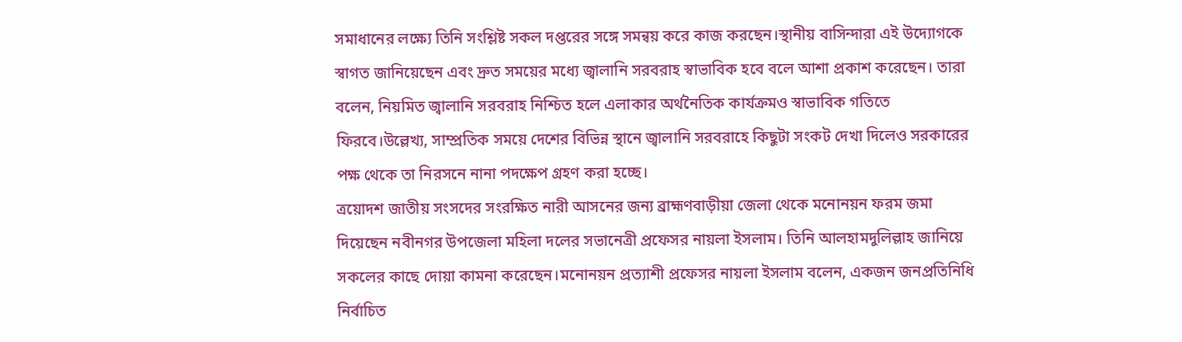সমাধানের লক্ষ্যে তিনি সংশ্লিষ্ট সকল দপ্তরের সঙ্গে সমন্বয় করে কাজ করছেন।স্থানীয় বাসিন্দারা এই উদ্যোগকে স্বাগত জানিয়েছেন এবং দ্রুত সময়ের মধ্যে জ্বালানি সরবরাহ স্বাভাবিক হবে বলে আশা প্রকাশ করেছেন। তারা বলেন, নিয়মিত জ্বালানি সরবরাহ নিশ্চিত হলে এলাকার অর্থনৈতিক কার্যক্রমও স্বাভাবিক গতিতে ফিরবে।উল্লেখ্য, সাম্প্রতিক সময়ে দেশের বিভিন্ন স্থানে জ্বালানি সরবরাহে কিছুটা সংকট দেখা দিলেও সরকারের পক্ষ থেকে তা নিরসনে নানা পদক্ষেপ গ্রহণ করা হচ্ছে।
ত্রয়োদশ জাতীয় সংসদের সংরক্ষিত নারী আসনের জন্য ব্রাহ্মণবাড়ীয়া জেলা থেকে মনোনয়ন ফরম জমা দিয়েছেন নবীনগর উপজেলা মহিলা দলের সভানেত্রী প্রফেসর নায়লা ইসলাম। তিনি আলহামদুলিল্লাহ জানিয়ে সকলের কাছে দোয়া কামনা করেছেন।মনোনয়ন প্রত্যাশী প্রফেসর নায়লা ইসলাম বলেন, একজন জনপ্রতিনিধি নির্বাচিত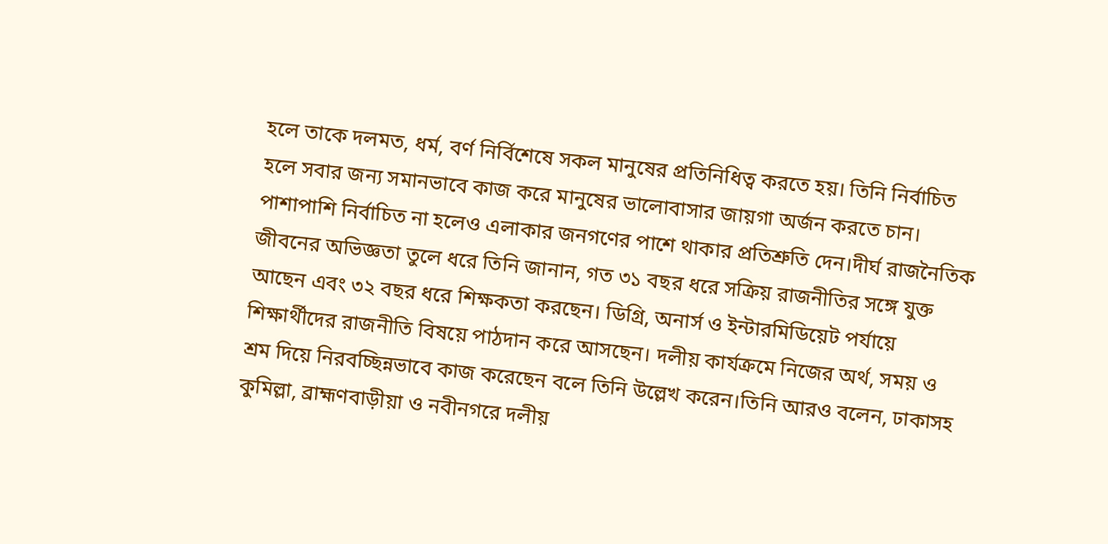হলে তাকে দলমত, ধর্ম, বর্ণ নির্বিশেষে সকল মানুষের প্রতিনিধিত্ব করতে হয়। তিনি নির্বাচিত হলে সবার জন্য সমানভাবে কাজ করে মানুষের ভালোবাসার জায়গা অর্জন করতে চান। পাশাপাশি নির্বাচিত না হলেও এলাকার জনগণের পাশে থাকার প্রতিশ্রুতি দেন।দীর্ঘ রাজনৈতিক জীবনের অভিজ্ঞতা তুলে ধরে তিনি জানান, গত ৩১ বছর ধরে সক্রিয় রাজনীতির সঙ্গে যুক্ত আছেন এবং ৩২ বছর ধরে শিক্ষকতা করছেন। ডিগ্রি, অনার্স ও ইন্টারমিডিয়েট পর্যায়ে শিক্ষার্থীদের রাজনীতি বিষয়ে পাঠদান করে আসছেন। দলীয় কার্যক্রমে নিজের অর্থ, সময় ও শ্রম দিয়ে নিরবচ্ছিন্নভাবে কাজ করেছেন বলে তিনি উল্লেখ করেন।তিনি আরও বলেন, ঢাকাসহ কুমিল্লা, ব্রাহ্মণবাড়ীয়া ও নবীনগরে দলীয়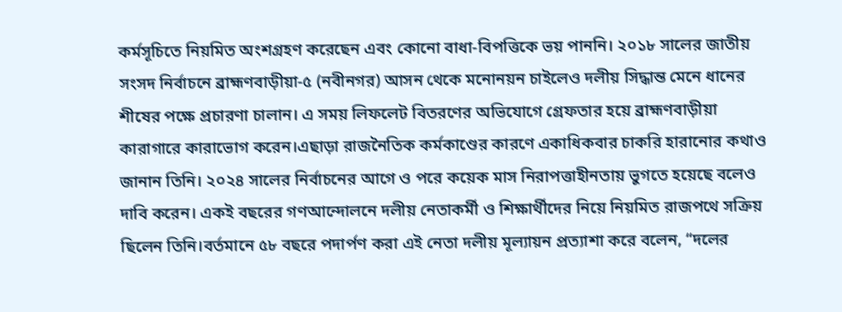কর্মসূচিতে নিয়মিত অংশগ্রহণ করেছেন এবং কোনো বাধা-বিপত্তিকে ভয় পাননি। ২০১৮ সালের জাতীয় সংসদ নির্বাচনে ব্রাহ্মণবাড়ীয়া-৫ (নবীনগর) আসন থেকে মনোনয়ন চাইলেও দলীয় সিদ্ধান্ত মেনে ধানের শীষের পক্ষে প্রচারণা চালান। এ সময় লিফলেট বিতরণের অভিযোগে গ্রেফতার হয়ে ব্রাহ্মণবাড়ীয়া কারাগারে কারাভোগ করেন।এছাড়া রাজনৈতিক কর্মকাণ্ডের কারণে একাধিকবার চাকরি হারানোর কথাও জানান তিনি। ২০২৪ সালের নির্বাচনের আগে ও পরে কয়েক মাস নিরাপত্তাহীনতায় ভুগতে হয়েছে বলেও দাবি করেন। একই বছরের গণআন্দোলনে দলীয় নেতাকর্মী ও শিক্ষার্থীদের নিয়ে নিয়মিত রাজপথে সক্রিয় ছিলেন তিনি।বর্তমানে ৫৮ বছরে পদার্পণ করা এই নেতা দলীয় মূল্যায়ন প্রত্যাশা করে বলেন, “দলের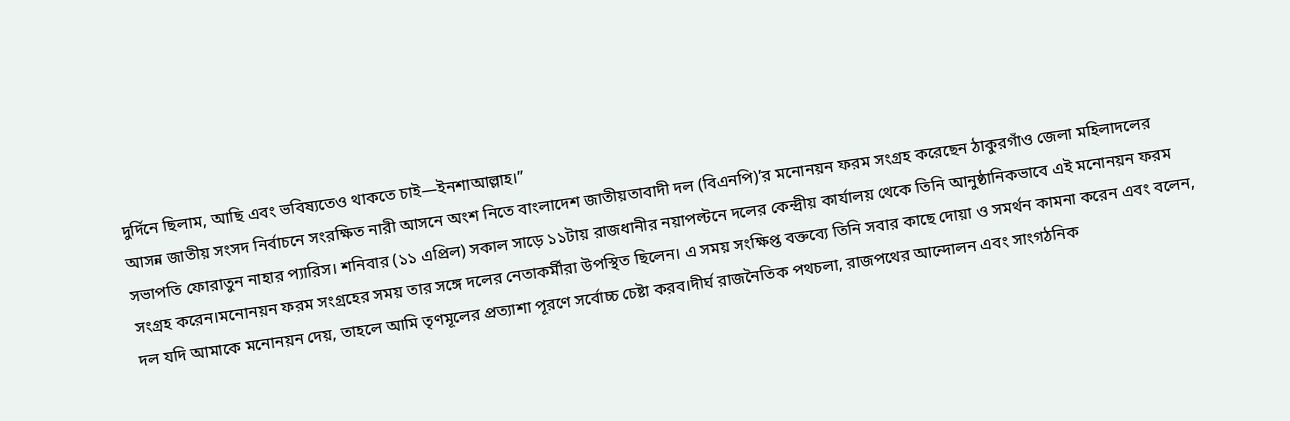দুর্দিনে ছিলাম, আছি এবং ভবিষ্যতেও থাকতে চাই—ইনশাআল্লাহ।”
আসন্ন জাতীয় সংসদ নির্বাচনে সংরক্ষিত নারী আসনে অংশ নিতে বাংলাদেশ জাতীয়তাবাদী দল (বিএনপি)’র মনোনয়ন ফরম সংগ্রহ করেছেন ঠাকুরগাঁও জেলা মহিলাদলের সভাপতি ফোরাতুন নাহার প্যারিস। শনিবার (১১ এপ্রিল) সকাল সাড়ে ১১টায় রাজধানীর নয়াপল্টনে দলের কেন্দ্রীয় কার্যালয় থেকে তিনি আনুষ্ঠানিকভাবে এই মনোনয়ন ফরম সংগ্রহ করেন।মনোনয়ন ফরম সংগ্রহের সময় তার সঙ্গে দলের নেতাকর্মীরা উপস্থিত ছিলেন। এ সময় সংক্ষিপ্ত বক্তব্যে তিনি সবার কাছে দোয়া ও সমর্থন কামনা করেন এবং বলেন, দল যদি আমাকে মনোনয়ন দেয়, তাহলে আমি তৃণমূলের প্রত্যাশা পূরণে সর্বোচ্চ চেষ্টা করব।দীর্ঘ রাজনৈতিক পথচলা, রাজপথের আন্দোলন এবং সাংগঠনিক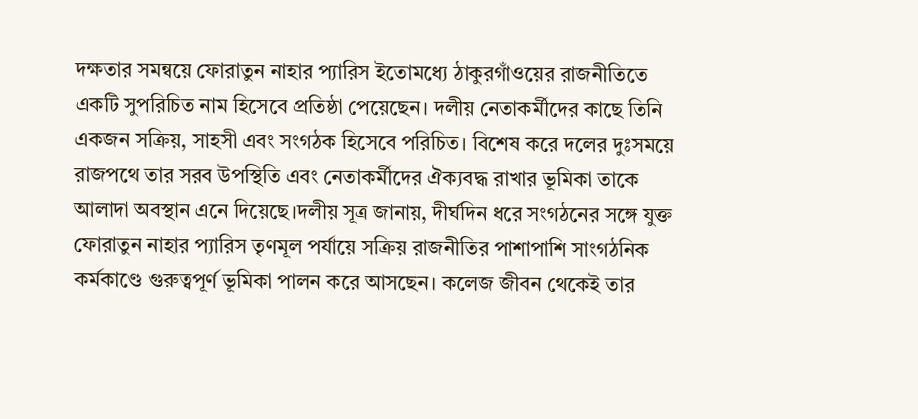দক্ষতার সমন্বয়ে ফোরাতুন নাহার প্যারিস ইতোমধ্যে ঠাকুরগাঁওয়ের রাজনীতিতে একটি সুপরিচিত নাম হিসেবে প্রতিষ্ঠা পেয়েছেন। দলীয় নেতাকর্মীদের কাছে তিনি একজন সক্রিয়, সাহসী এবং সংগঠক হিসেবে পরিচিত। বিশেষ করে দলের দুঃসময়ে রাজপথে তার সরব উপস্থিতি এবং নেতাকর্মীদের ঐক্যবদ্ধ রাখার ভূমিকা তাকে আলাদা অবস্থান এনে দিয়েছে।দলীয় সূত্র জানায়, দীর্ঘদিন ধরে সংগঠনের সঙ্গে যুক্ত ফোরাতুন নাহার প্যারিস তৃণমূল পর্যায়ে সক্রিয় রাজনীতির পাশাপাশি সাংগঠনিক কর্মকাণ্ডে গুরুত্বপূর্ণ ভূমিকা পালন করে আসছেন। কলেজ জীবন থেকেই তার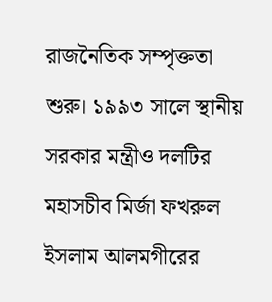রাজনৈতিক সম্পৃক্ততা শুরু। ১৯৯৩ সালে স্থানীয় সরকার মন্ত্রীও দলটির মহাসচীব মির্জা ফখরুল ইসলাম আলমগীরের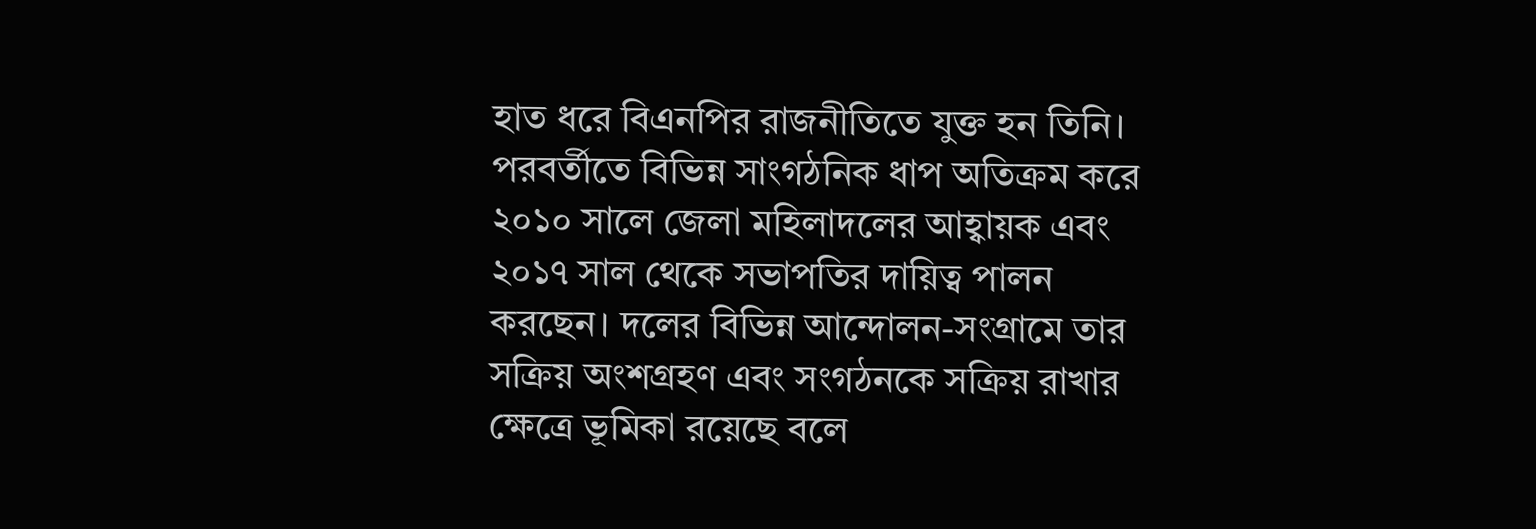হাত ধরে বিএনপির রাজনীতিতে যুক্ত হন তিনি। পরবর্তীতে বিভিন্ন সাংগঠনিক ধাপ অতিক্রম করে ২০১০ সালে জেলা মহিলাদলের আহ্বায়ক এবং ২০১৭ সাল থেকে সভাপতির দায়িত্ব পালন করছেন। দলের বিভিন্ন আন্দোলন-সংগ্রামে তার সক্রিয় অংশগ্রহণ এবং সংগঠনকে সক্রিয় রাখার ক্ষেত্রে ভূমিকা রয়েছে বলে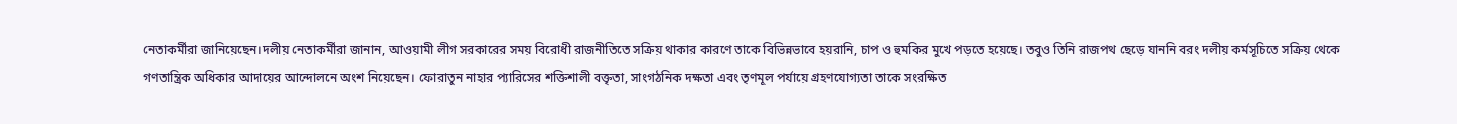নেতাকর্মীরা জানিয়েছেন।দলীয় নেতাকর্মীরা জানান, আওয়ামী লীগ সরকারের সময় বিরোধী রাজনীতিতে সক্রিয় থাকার কারণে তাকে বিভিন্নভাবে হয়রানি, চাপ ও হুমকির মুখে পড়তে হয়েছে। তবুও তিনি রাজপথ ছেড়ে যাননি বরং দলীয় কর্মসূচিতে সক্রিয় থেকে গণতান্ত্রিক অধিকার আদায়ের আন্দোলনে অংশ নিয়েছেন। ফোরাতুন নাহার প্যারিসের শক্তিশালী বক্তৃতা, সাংগঠনিক দক্ষতা এবং তৃণমূল পর্যায়ে গ্রহণযোগ্যতা তাকে সংরক্ষিত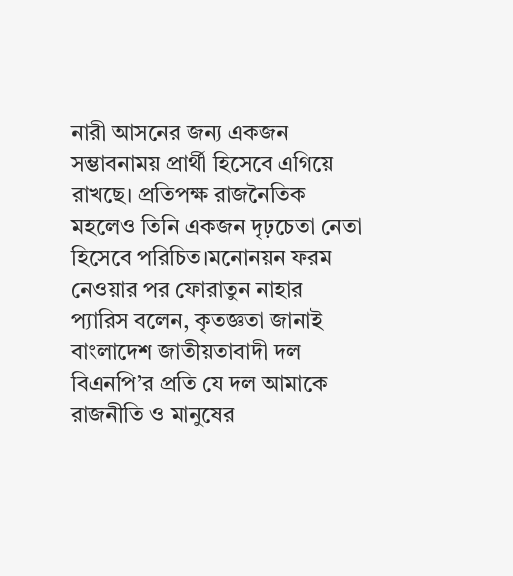নারী আসনের জন্য একজন সম্ভাবনাময় প্রার্থী হিসেবে এগিয়ে রাখছে। প্রতিপক্ষ রাজনৈতিক মহলেও তিনি একজন দৃঢ়চেতা নেতা হিসেবে পরিচিত।মনোনয়ন ফরম নেওয়ার পর ফোরাতুন নাহার প্যারিস বলেন, কৃতজ্ঞতা জানাই বাংলাদেশ জাতীয়তাবাদী দল বিএনপি’র প্রতি যে দল আমাকে রাজনীতি ও মানুষের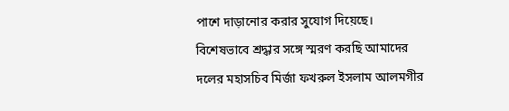পাশে দাড়ানোর করার সুযোগ দিয়েছে। বিশেষভাবে শ্রদ্ধার সঙ্গে স্মরণ করছি আমাদের দলের মহাসচিব মির্জা ফখরুল ইসলাম আলমগীর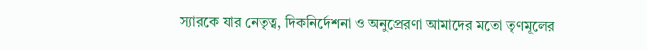স্যারকে যার নেতৃত্ব, দিকনির্দেশনা ও অনুপ্রেরণা আমাদের মতো তৃণমূলের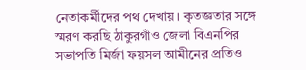নেতাকর্মীদের পথ দেখায়। কৃতজ্ঞতার সঙ্গে স্মরণ করছি ঠাকুরগাঁও জেলা বিএনপির সভাপতি মির্জা ফয়সল আমীনের প্রতিও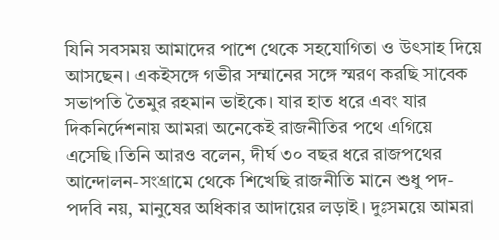যিনি সবসময় আমাদের পাশে থেকে সহযোগিতা ও উৎসাহ দিয়ে আসছেন। একইসঙ্গে গভীর সম্মানের সঙ্গে স্মরণ করছি সাবেক সভাপতি তৈমুর রহমান ভাইকে। যার হাত ধরে এবং যার দিকনির্দেশনায় আমরা অনেকেই রাজনীতির পথে এগিয়ে এসেছি।তিনি আরও বলেন, দীর্ঘ ৩০ বছর ধরে রাজপথের আন্দোলন-সংগ্রামে থেকে শিখেছি রাজনীতি মানে শুধু পদ-পদবি নয়, মানুষের অধিকার আদায়ের লড়াই। দুঃসময়ে আমরা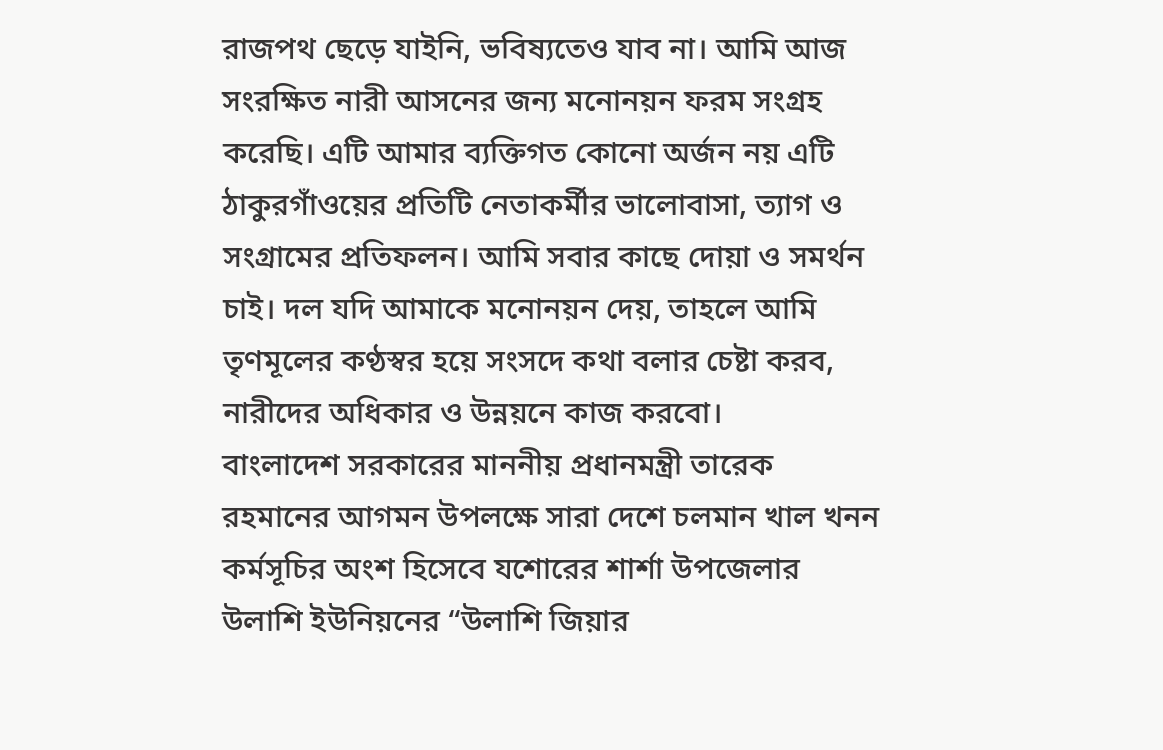রাজপথ ছেড়ে যাইনি, ভবিষ্যতেও যাব না। আমি আজ সংরক্ষিত নারী আসনের জন্য মনোনয়ন ফরম সংগ্রহ করেছি। এটি আমার ব্যক্তিগত কোনো অর্জন নয় এটি ঠাকুরগাঁওয়ের প্রতিটি নেতাকর্মীর ভালোবাসা, ত্যাগ ও সংগ্রামের প্রতিফলন। আমি সবার কাছে দোয়া ও সমর্থন চাই। দল যদি আমাকে মনোনয়ন দেয়, তাহলে আমি তৃণমূলের কণ্ঠস্বর হয়ে সংসদে কথা বলার চেষ্টা করব, নারীদের অধিকার ও উন্নয়নে কাজ করবো।
বাংলাদেশ সরকারের মাননীয় প্রধানমন্ত্রী তারেক রহমানের আগমন উপলক্ষে সারা দেশে চলমান খাল খনন কর্মসূচির অংশ হিসেবে যশোরের শার্শা উপজেলার উলাশি ইউনিয়নের “উলাশি জিয়ার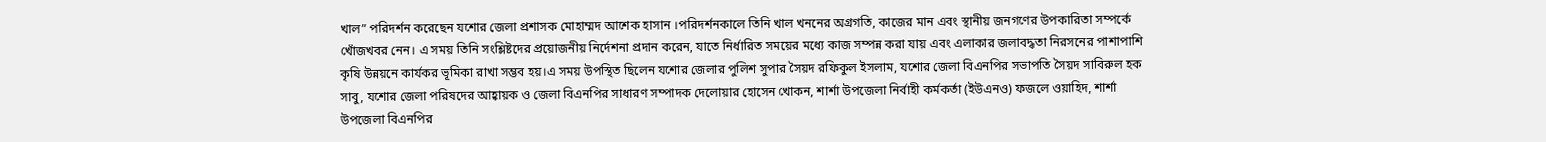খাল” পরিদর্শন করেছেন যশোর জেলা প্রশাসক মোহাম্মদ আশেক হাসান ।পরিদর্শনকালে তিনি খাল খননের অগ্রগতি, কাজের মান এবং স্থানীয় জনগণের উপকারিতা সম্পর্কে খোঁজখবর নেন। এ সময় তিনি সংশ্লিষ্টদের প্রয়োজনীয় নির্দেশনা প্রদান করেন, যাতে নির্ধারিত সময়ের মধ্যে কাজ সম্পন্ন করা যায় এবং এলাকার জলাবদ্ধতা নিরসনের পাশাপাশি কৃষি উন্নয়নে কার্যকর ভূমিকা রাখা সম্ভব হয়।এ সময় উপস্থিত ছিলেন যশোর জেলার পুলিশ সুপার সৈয়দ রফিকুল ইসলাম, যশোর জেলা বিএনপির সভাপতি সৈয়দ সাবিরুল হক সাবু, যশোর জেলা পরিষদের আহ্বায়ক ও জেলা বিএনপির সাধারণ সম্পাদক দেলোয়ার হোসেন খোকন, শার্শা উপজেলা নির্বাহী কর্মকর্তা (ইউএনও) ফজলে ওয়াহিদ, শার্শা উপজেলা বিএনপির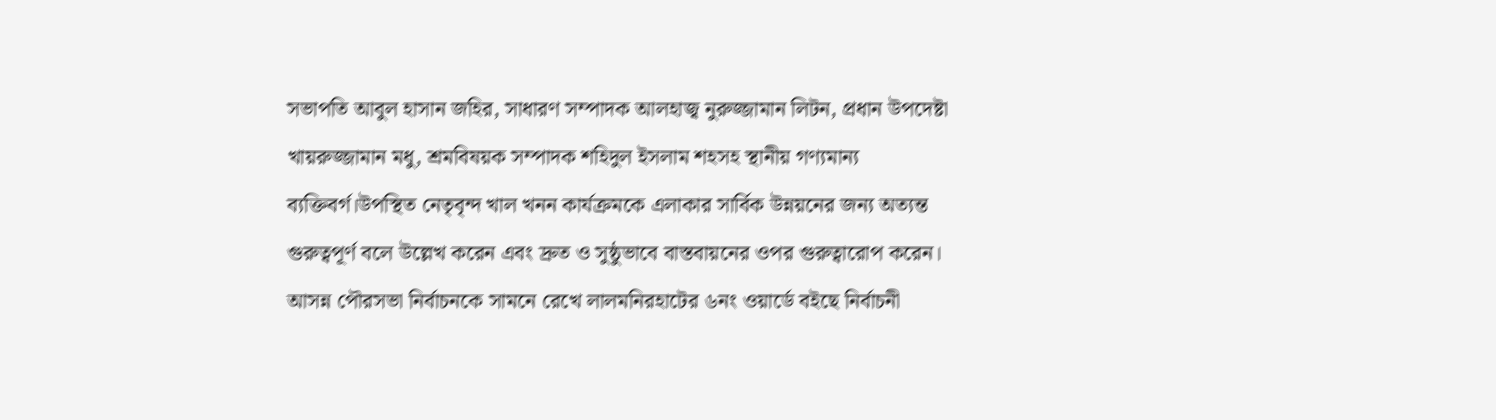সভাপতি আবুল হাসান জহির, সাধারণ সম্পাদক আলহাজ্ব নুরুজ্জামান লিটন, প্রধান উপদেষ্টা খায়রুজ্জামান মধু, শ্রমবিষয়ক সম্পাদক শহিদুল ইসলাম শহসহ স্থানীয় গণ্যমান্য ব্যক্তিবর্গ।উপস্থিত নেতৃবৃন্দ খাল খনন কার্যক্রমকে এলাকার সার্বিক উন্নয়নের জন্য অত্যন্ত গুরুত্বপূর্ণ বলে উল্লেখ করেন এবং দ্রুত ও সুষ্ঠুভাবে বাস্তবায়নের ওপর গুরুত্বারোপ করেন।
আসন্ন পৌরসভা নির্বাচনকে সামনে রেখে লালমনিরহাটের ৬নং ওয়ার্ডে বইছে নির্বাচনী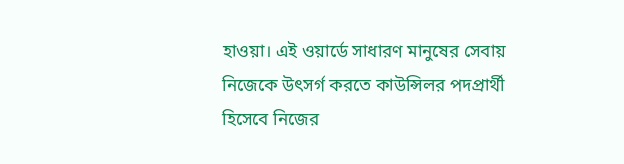হাওয়া। এই ওয়ার্ডে সাধারণ মানুষের সেবায় নিজেকে উৎসর্গ করতে কাউন্সিলর পদপ্রার্থী হিসেবে নিজের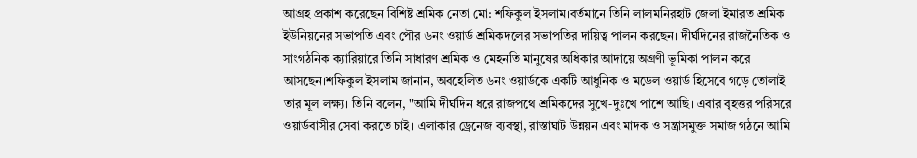আগ্রহ প্রকাশ করেছেন বিশিষ্ট শ্রমিক নেতা মো: শফিকুল ইসলাম।বর্তমানে তিনি লালমনিরহাট জেলা ইমারত শ্রমিক ইউনিয়নের সভাপতি এবং পৌর ৬নং ওয়ার্ড শ্রমিকদলের সভাপতির দায়িত্ব পালন করছেন। দীর্ঘদিনের রাজনৈতিক ও সাংগঠনিক ক্যারিয়ারে তিনি সাধারণ শ্রমিক ও মেহনতি মানুষের অধিকার আদায়ে অগ্রণী ভূমিকা পালন করে আসছেন।শফিকুল ইসলাম জানান, অবহেলিত ৬নং ওয়ার্ডকে একটি আধুনিক ও মডেল ওয়ার্ড হিসেবে গড়ে তোলাই তার মূল লক্ষ্য। তিনি বলেন, "আমি দীর্ঘদিন ধরে রাজপথে শ্রমিকদের সুখে-দুঃখে পাশে আছি। এবার বৃহত্তর পরিসরে ওয়ার্ডবাসীর সেবা করতে চাই। এলাকার ড্রেনেজ ব্যবস্থা, রাস্তাঘাট উন্নয়ন এবং মাদক ও সন্ত্রাসমুক্ত সমাজ গঠনে আমি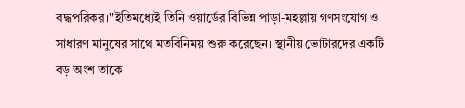বদ্ধপরিকর।"ইতিমধ্যেই তিনি ওয়ার্ডের বিভিন্ন পাড়া-মহল্লায় গণসংযোগ ও সাধারণ মানুষের সাথে মতবিনিময় শুরু করেছেন। স্থানীয় ভোটারদের একটি বড় অংশ তাকে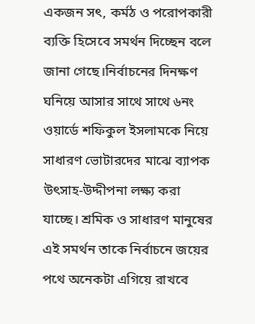একজন সৎ, কর্মঠ ও পরোপকারী ব্যক্তি হিসেবে সমর্থন দিচ্ছেন বলে জানা গেছে।নির্বাচনের দিনক্ষণ ঘনিয়ে আসার সাথে সাথে ৬নং ওয়ার্ডে শফিকুল ইসলামকে নিয়ে সাধারণ ভোটারদের মাঝে ব্যাপক উৎসাহ-উদ্দীপনা লক্ষ্য করা যাচ্ছে। শ্রমিক ও সাধারণ মানুষের এই সমর্থন তাকে নির্বাচনে জয়ের পথে অনেকটা এগিয়ে রাখবে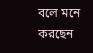বলে মনে করছেন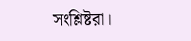সংশ্লিষ্টরা।